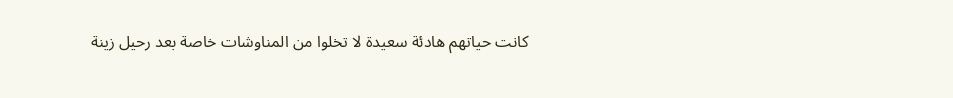كانت حياتهم هادئة سعيدة لا تخلوا من المناوشات خاصة بعد رحيل زينة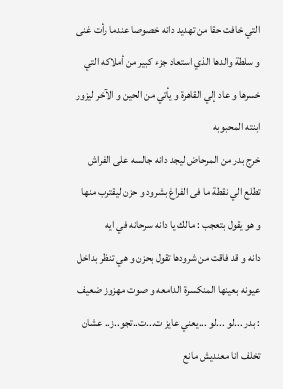التي خافت حقا من تهديد دانه خصوصا عندما رأت غنى و سلطة والدها الذي استعاد جزء كبير من أملاكه التي خسرها و عاد إلي القاهرة و يأتي من الحين و الآخر ليزور ابنته المحبوبه
خرج بدر من المرحاض ليجد دانه جالسه على الفراش تطلع الي نقطة ما فى الفراغ بشرود و حزن ليقترب منها و هو يقول بتعجب : مالك يا دانه سرحانه في ايه
دانه و قد فاقت من شرودها تقول بحزن و هي تنظر بداخل عيونه بعينها المنكسرة الدامعه و صوت مهزوز ضعيف : بدر ...لو ...لو ...يعني عايز ت...ت..تجو..ز.. عشان تخلف انا معنديش مانع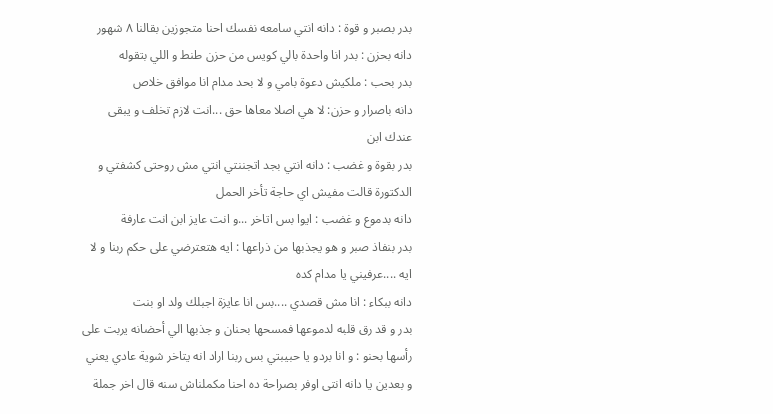بدر بصبر و قوة : دانه انتي سامعه نفسك احنا متجوزين بقالنا ٨ شهور
دانه بحزن : بدر انا واحدة بالي كويس من حزن طنط و اللي بتقوله
بدر بحب : ملكيش دعوة بامي و لا بحد مدام انا موافق خلاص
دانه باصرار و حزن: لا هي اصلا معاها حق ...انت لازم تخلف و يبقى عندك ابن
بدر بقوة و غضب : دانه انتي بجد اتجننتي انتي مش روحتى كشفتي و الدكتورة قالت مفيش اي حاجة تأخر الحمل
دانه بدموع و غضب : ايوا بس اتاخر ...و انت عايز ابن انت عارفة
بدر بنفاذ صبر و هو يجذبها من ذراعها : ايه هتعترضي على حكم ربنا و لا ايه ....عرفيني يا مدام كده
دانه ببكاء : انا مش قصدي ....بس انا عايزة اجبلك ولد او بنت
بدر و قد رق قلبه لدموعها فمسحها بحنان و جذبها الي أحضانه يربت على رأسها بحنو : و انا بردو يا حبيبتي بس ربنا اراد انه يتاخر شوية عادي يعني و بعدين يا دانه انتى اوفر بصراحة ده احنا مكملناش سنه قال اخر جملة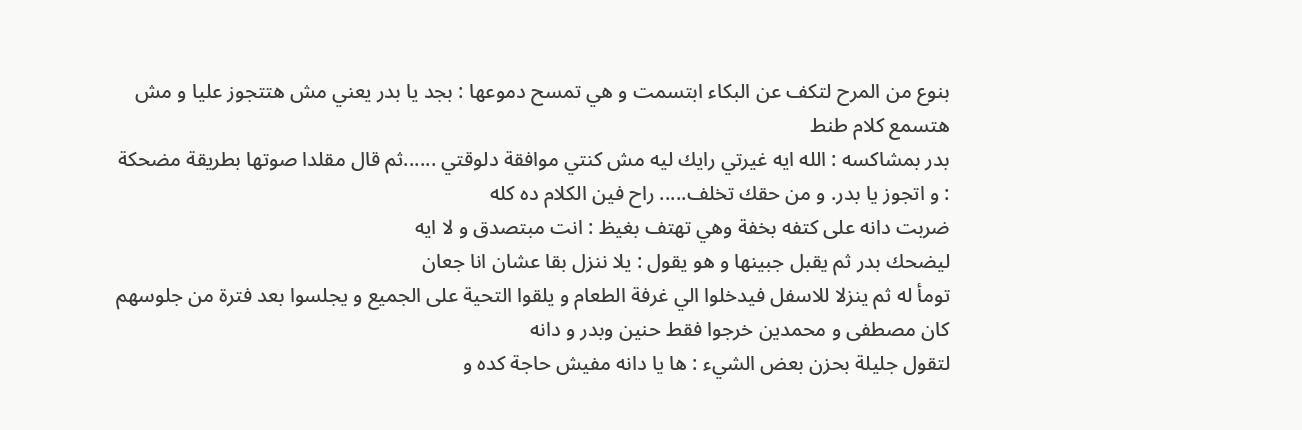بنوع من المرح لتكف عن البكاء ابتسمت و هي تمسح دموعها : بجد يا بدر يعني مش هتتجوز عليا و مش هتسمع كلام طنط
بدر بمشاكسه : الله ايه غيرتي رايك ليه مش كنتي موافقة دلوقتي ......ثم قال مقلدا صوتها بطريقة مضحكة : و اتجوز يا بدر. و من حقك تخلف..... راح فين الكلام ده كله
ضربت دانه على كتفه بخفة وهي تهتف بغيظ : انت مبتصدق و لا ايه
ليضحك بدر ثم يقبل جبينها و هو يقول : يلا ننزل بقا عشان انا جعان
تومأ له ثم ينزلا للاسفل فيدخلوا الي غرفة الطعام و يلقوا التحية على الجميع و يجلسوا بعد فترة من جلوسهم كان مصطفى و محمدين خرجوا فقط حنين وبدر و دانه
لتقول جليلة بحزن بعض الشيء : ها يا دانه مفيش حاجة كده و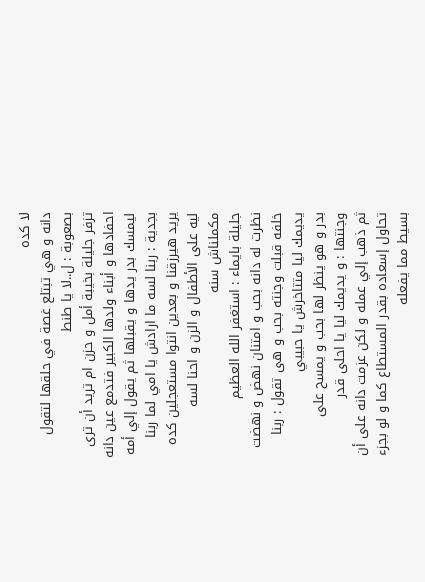لا كده
دانه و هي تبتلع غصة في حلقها لتقول بصعوبة : ل..لا يا طنط
تزفر جليلة بخيبة أمل و حزن ام تريد أن ترى احفادها و أبناء ولدها الكبير فتدمع عين دانه ليمسك بدر يدها و يقبلها ثم يقول إلي أمه بجدية : ربنا لسه ما ارادش يا امي لما ربنا يريد هيرزقنا و بعدين انتوا مستعجلين كده ليه على الأطفال و الزن و احنا لسه مكملناش سنه
جليلة بايماء : استغفر الله العظيم
نظرت له دانه بحب و امتنان نهض و نهضت خلفه قبلت وجنته بحب و هى تقول : ربنا يديمك ليا متتاخرش يا حبيبي
بدر و هو ينظر لها بحب و يمسح على وجنتها : و يديمك ليا يا احلى قدر
ثم ذهب إلي عمله و لكن عزمت دانه على أن تحاول إسعاده بقدر المستطاع كما و لو بجزء بسيط مما يفعله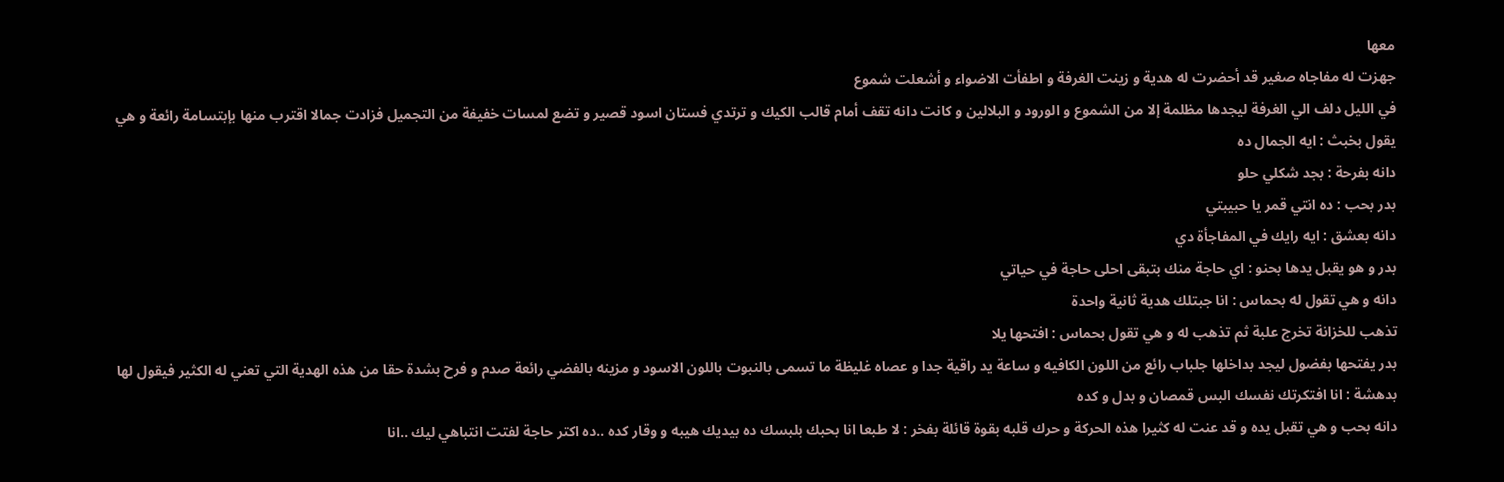معها
جهزت له مفاجاه صغير قد أحضرت له هدية و زينت الغرفة و اطفأت الاضواء و أشعلت شموع
في الليل دلف الي الغرفة ليجدها مظلمة إلا من الشموع و الورود و البلالين و كانت دانه تقف أمام قالب الكيك و ترتدي فستان اسود قصير و تضع لمسات خفيفة من التجميل فزادت جمالا اقترب منها بإبتسامة رائعة و هي يقول بخبث : ايه الجمال ده
دانه بفرحة : بجد شكلي حلو
بدر بحب : ده انتي قمر يا حبيبتي
دانه بعشق : ايه رايك في المفاجأة دي
بدر و هو يقبل يدها بحنو : اي حاجة منك بتبقى احلى حاجة في حياتي
دانه و هي تقول له بحماس : انا جبتلك هدية ثانية واحدة
تذهب للخزانة تخرج علبة ثم تذهب له و هي تقول بحماس : افتحها يلا
بدر يفتحها بفضول ليجد بداخلها جلباب رائع من اللون الكافيه و ساعة يد راقية جدا و عصاه غليظة ما تسمى بالنبوت باللون الاسود و مزينه بالفضي رائعة صدم و فرح بشدة حقا من هذه الهدية التي تعني له الكثير فيقول لها بدهشة : انا افتكرتك نفسك البس قمصان و بدل و كده
دانه بحب و هي تقبل يده و قد عنت له كثيرا هذه الحركة و حرك قلبه بقوة قائلة بفخر : لا طبعا انا بحبك بلبسك ده بيديك هيبه و وقار كده ..ده اكتر حاجة لفتت انتباهي ليك ..انا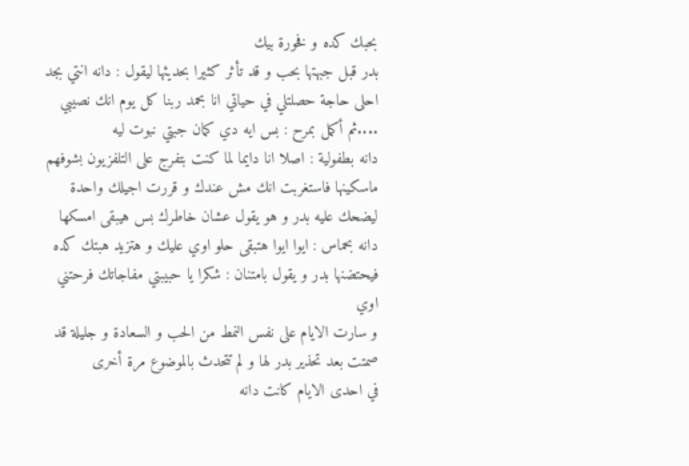بحبك كده و فخورة بيك
بدر قبل جبهتها بحب و قد تأثر كثيرا بحديثها ليقول : دانه انتي بجد احلى حاجة حصلتلي في حياتي انا بحمد ربنا كل يوم انك نصيبي ....ثم أكمل بمرح : بس ايه دي كمان جبتي نبوت ليه
دانه بطفولية : اصلا انا دايما لما كنت بتفرج على التلفزيون بشوفهم ماسكينها فاستغربت انك مش عندك و قررت اجيلك واحدة
ليضحك عليه بدر و هو يقول عشان خاطرك بس هيبقى امسكها
دانه بحماس : ايوا ايوا هتبقى حلو اوي عليك و هتزيد هبتك كده
فيحتضنها بدر و يقول بامتنان : شكرا يا حبيبتي مفاجاتك فرحتني اوي
و سارت الايام على نفس النمط من الحب و السعادة و جليلة قد صمتت بعد تحذير بدر لها و لم تتحدث بالموضوع مرة أخرى
في احدى الايام كانت دانه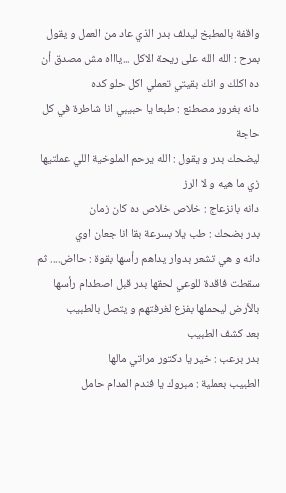واقفة بالمطبخ ليدلف بدر الذي عاد من العمل و يقول بمرح : الله الله على ريحة الاكل ...ياااه مش مصدق أن ده اكلك و انك بقيتي تعملي اكل حلو كده
دانه بغرور مصطنع : طبعا يا حبيبي انا شاطرة في كل حاجة
ليضحك بدر و يقول : الله يرحم الملوخية اللي عملتيها زي ما هيه و لا الرز
دانه بانزعاج : خلاص خلاص ده كان زمان
بدر بضحك : طب يلا بسرعة بقا انا جعان اوي
دانه و هي تشعر بدوار يداهم رأسها بقوة : حااض.... ثم سقطت فاقدة للوعي لحقها بدر قبل اصطدام رأسها بالأرض ليحملها بفزع لغرفتهم و يتصل بالطبيب
بعد كشف الطبيب
بدر برعب : خير يا دكتور مراتي مالها
الطبيب بعملية : مبروك يا فندم المدام حامل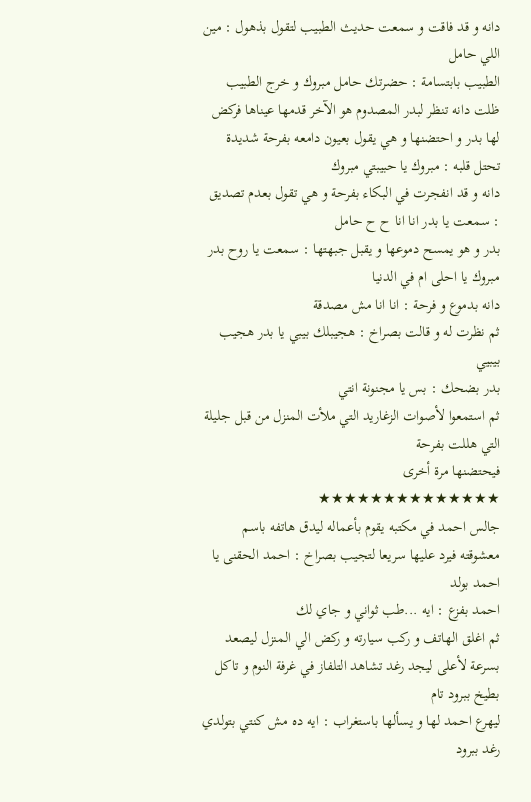دانه و قد فاقت و سمعت حديث الطبيب لتقول بذهول : مين اللي حامل
الطبيب بابتسامة : حضرتك حامل مبروك و خرج الطبيب
ظلت دانه تنظر لبدر المصدوم هو الآخر قدمها عيناها فركض لها بدر و احتضنها و هي يقول بعيون دامعه بفرحة شديدة تحتل قلبه : مبروك يا حبيبتي مبروك
دانه و قد انفجرت في البكاء بفرحة و هي تقول بعدم تصديق : سمعت يا بدر انا انا ح ح حامل
بدر و هو يمسح دموعها و يقبل جبهتها : سمعت يا روح بدر مبروك يا احلى ام في الدنيا
دانه بدموع و فرحة : انا انا مش مصدقة
ثم نظرت له و قالت بصراخ : هجيبلك بيبي يا بدر هجيب بيبيي
بدر بضحك : بس يا مجنونة انتي
ثم استمعوا لأصوات الزغاريد التي ملأت المنزل من قبل جليلة التي هللت بفرحة
فيحتضنها مرة أخرى
★★★★★★★★★★★★★★
جالس احمد في مكتبه يقوم بأعماله ليدق هاتفه باسم معشوقته فيرد عليها سريعا لتجيب بصراخ : احمد الحقنى يا احمد بولد
احمد بفزع : ايه ...طب ثواني و جاي لك
ثم اغلق الهاتف و ركب سيارته و ركض الي المنزل ليصعد بسرعة لأعلى ليجد رغد تشاهد التلفاز في غرفة النوم و تاكل بطيخ ببرود تام
ليهرع احمد لها و يسألها باستغراب : ايه ده مش كنتي بتولدي
رغد ببرود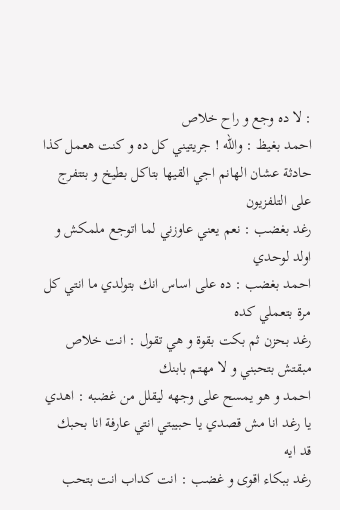: لا ده وجع و راح خلاص
احمد بغيظ : والله ! جريتيني كل ده و كنت هعمل كذا حادثة عشان الهانم اجي القيها بتاكل بطيخ و بتتفرج على التلفزيون
رغد بغضب : نعم يعني عاوزني لما اتوجع ملمكش و اولد لوحدي
احمد بغضب : ده على اساس انك بتولدي ما انتي كل مرة بتعملي كده
رغد بحزن ثم بكت بقوة و هي تقول : انت خلاص مبقتش بتحبني و لا مهتم بابنك
احمد و هو يمسح على وجهه ليقلل من غضبه : اهدي يا رغد انا مش قصدي يا حبيبتي انتي عارفة انا بحبك قد ايه
رغد ببكاء اقوى و غضب : انت كداب انت بتحب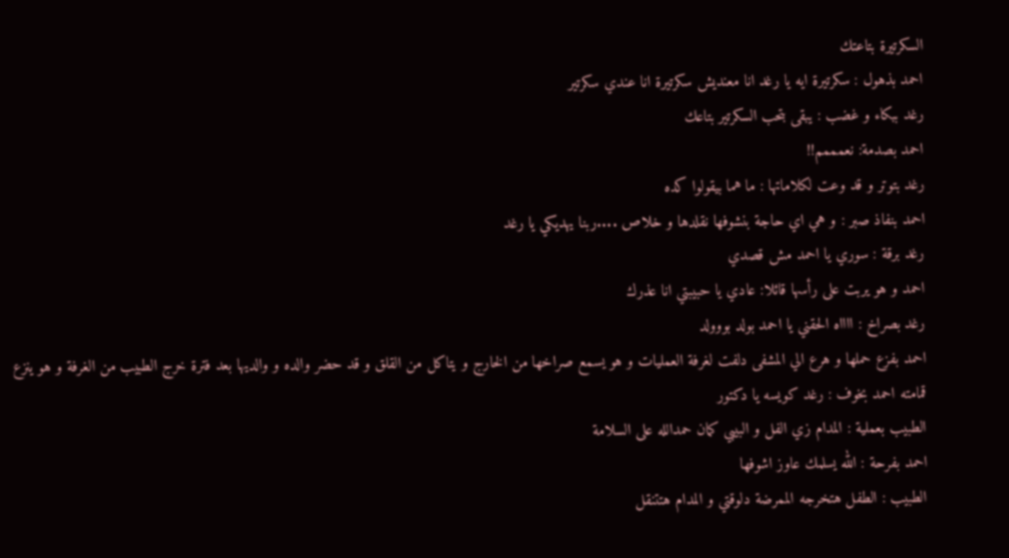السكرتيرة بتاعتك
احمد بذهول : سكرتيرة ايه يا رغد انا معنديش سكرتيرة انا عندي سكرتير
رغد ببكاء و غضب : يبقى بتحب السكرتير بتاعك
احمد بصدمة: نعمممم!!
رغد بتوتر و قد وعت لكلاماتها : ما هما بيقولوا كده
احمد بنفاذ صبر : و هي اي حاجة بنشوفها نقلدها و خلاص ....ربنا يهديكي يا رغد
رغد برقة : سوري يا احمد مش قصدي
احمد و هو يربت على رأسها قائلا: عادي يا حبيبتي انا عذرك
رغد بصراخ : ااااه الحقني يا احمد بولد بووولد
احمد بفزع حملها و هرع الي المشفى دلفت لغرفة العمليات و هو يسمع صراخها من الخارج و يتاكل من القلق و قد حضر والده و والديها بعد فترة خرج الطبيب من الغرفة و هو ينزع قمامته احمد بخوف : رغد كويسه يا دكتور
الطبيب بعملية : المدام زي الفل و البيبي كمان حمدالله على السلامة
احمد بفرحة : الله يسلمك عاوز اشوفها
الطبيب : الطفل هتخرجه الممرضة دلوقتي و المدام هتتنقل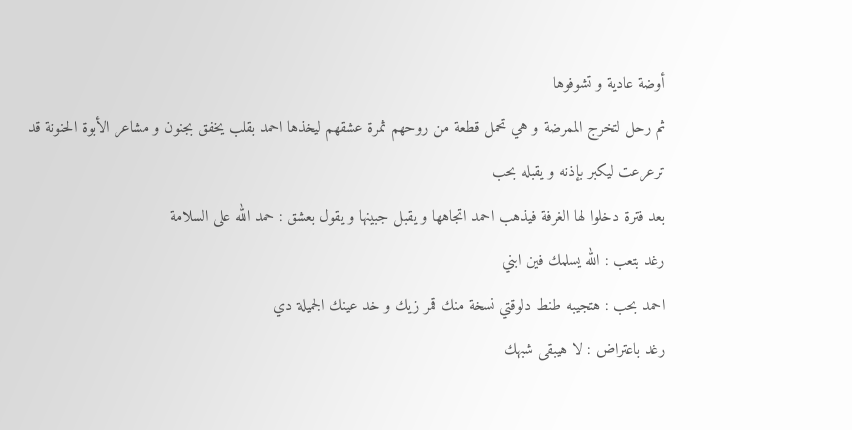أوضة عادية و تشوفوها
ثم رحل لتخرج الممرضة و هي تحمل قطعة من روحهم ثمرة عشقهم ليخذها احمد بقلب يخفق بجنون و مشاعر الأبوة الحنونة قد ترعرعت ليكبر بإذنه و يقبله بحب
بعد فترة دخلوا لها الغرفة فيذهب احمد اتجاهها و يقبل جبينها و يقول بعشق : حمد الله على السلامة
رغد بتعب : الله يسلمك فين ابني
احمد بحب : هتجيبه طنط دلوقتي نسخة منك قمر زيك و خد عينك الجميلة دي
رغد باعتراض : لا هيبقى شبهك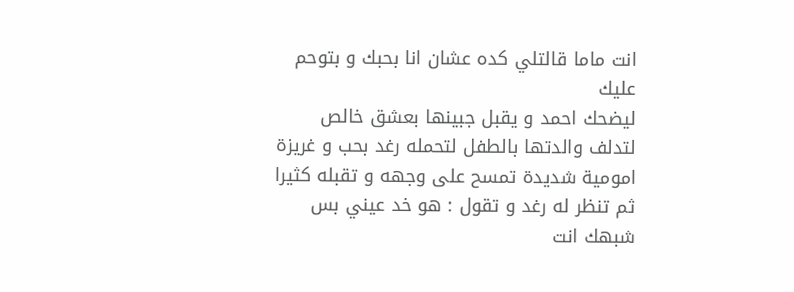انت ماما قالتلي كده عشان انا بحبك و بتوحم عليك
ليضحك احمد و يقبل جبينها بعشق خالص لتدلف والدتها بالطفل لتحمله رغد بحب و غريزة امومية شديدة تمسح على وجهه و تقبله كثيرا ثم تنظر له رغد و تقول : هو خد عيني بس شبهك انت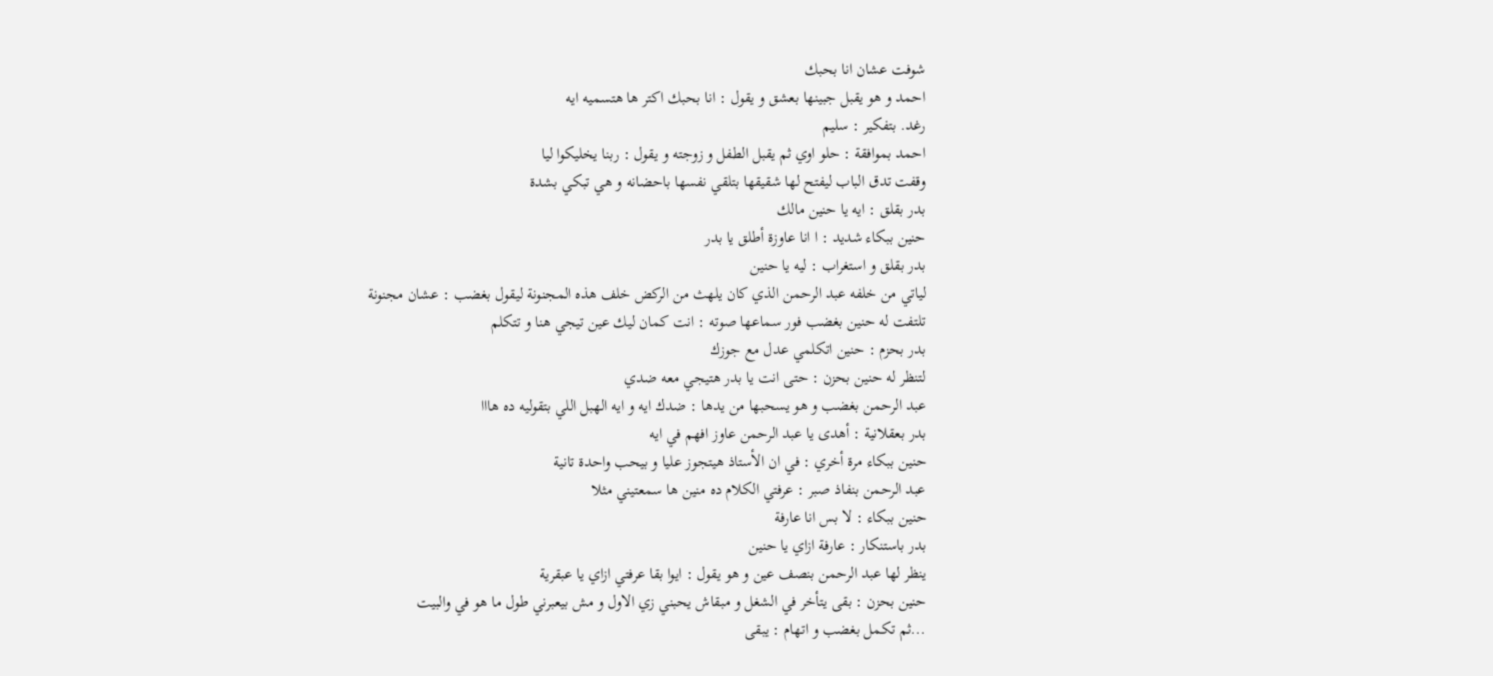شوفت عشان انا بحبك
احمد و هو يقبل جبينها بعشق و يقول : انا بحبك اكتر ها هتسميه ايه
رغد. بتفكير : سليم
احمد بموافقة : حلو اوي ثم يقبل الطفل و زوجته و يقول : ربنا يخليكوا ليا
وقفت تدق الباب ليفتح لها شقيقها بتلقي نفسها باحضانه و هي تبكي بشدة
بدر بقلق : ايه يا حنين مالك
حنين ببكاء شديد : ا انا عاوزة أطلق يا بدر
بدر بقلق و استغراب : ليه يا حنين
لياتي من خلفه عبد الرحمن الذي كان يلهث من الركض خلف هذه المجنونة ليقول بغضب : عشان مجنونة
تلتفت له حنين بغضب فور سماعها صوته : انت كمان ليك عين تيجي هنا و تتكلم
بدر بحزم : حنين اتكلمي عدل مع جوزك
لتنظر له حنين بحزن : حتى انت يا بدر هتيجي معه ضدي
عبد الرحمن بغضب و هو يسحبها من يدها : ضدك ايه و ايه الهبل اللي بتقوليه ده هااا
بدر بعقلانية : أهدى يا عبد الرحمن عاوز افهم في ايه
حنين ببكاء مرة أخري : في ان الأستاذ هيتجوز عليا و بيحب واحدة تانية
عبد الرحمن بنفاذ صبر : عرفتي الكلام ده منين ها سمعتيني مثلا
حنين ببكاء : لا بس انا عارفة
بدر باستنكار : عارفة ازاي يا حنين
ينظر لها عبد الرحمن بنصف عين و هو يقول : ايوا بقا عرفتي ازاي يا عبقرية
حنين بحزن : بقى يتأخر في الشغل و مبقاش يحبني زي الاول و مش بيعبرني طول ما هو في والبيت
...ثم تكمل بغضب و اتهام : يبقى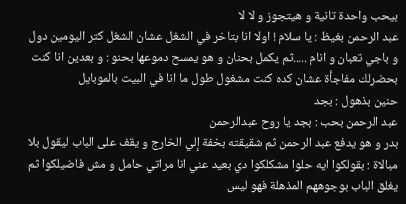بيحب واحدة تانية و هيتجوز و لا لا
عبد الرحمن بغيظ : يا سلام ! اولا انا بتاخر في الشغل عشان الشغل كتر اليومين دول و باجي تعبان و انام .....ثم يكمل بحنان و هو يمسح دموعها بحنو : و بعدين انا كنت بحضرلك مفاجأة عشان كده كنت مشغول طول ما انا في البيت بالموبايل
حنين بذهول : بجد
عبد الرحمن بحب : بجد يا روح عبدالرحمن
بدر و هو يدفع عبد الرحمن ثم شقيقته بخفة إلي الخارج و يقف على الباب ليقول بلا مبالاة : بقولكوا ايه حلوا مشكلكوا دي بعيد عني انا مراتي حامل و مش فاضيلكوا ثم يغلق الباب بوجوههم المذهلة فهو ليس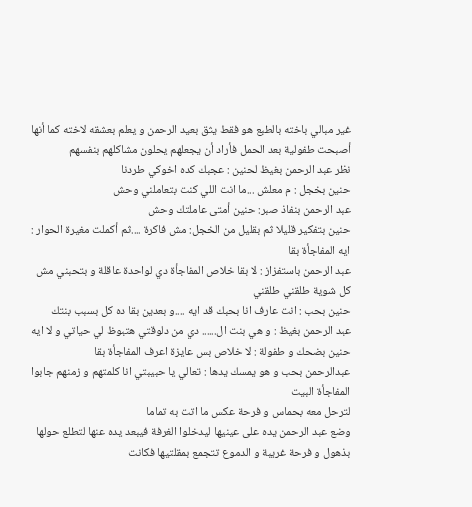غير مبالي باخته بالطبع هو فقط يثق بعيد الرحمن و يعلم بعشقه لاخته كما أنها أصبحت طفولية بعد الحمل فأراد أن يجعلهم يحلون مشاكلهم بنفسهم
نظر عبد الرحمن بغيظ لحنين : عجبك كده اخوكي طردنا
حنين بخجل : م معلش ...ما انت اللي كنت بتعاملني وحش
عبد الرحمن بنفاذ صبر: حنين أمتى عاملتك وحش
حنين بتفكير قليلا ثم بقليل من الخجل: مش فاكرة ....ثم أكملت مغيرة الحوار : ايه المفاجأة بقا
عبد الرحمن باستفزاز : لا بقا خلاص المفاجأة دي لواحدة عاقلة و بتحبني مش كل شوية طلقني طلقني
حنين بحب : انت عارف انا بحبك قد ايه ....و بعدين بقا ده كل بسبب بنتك
عبد الرحمن بغيظ : و هي بنت ال...... دي من دلوقتي هتبوظ لي حياتي و لا ايه
حنين بضحك و طفولة : لا خلاص بس عايزة اعرف المفاجأة بقا
عبدالرحمن بحب و هو يمسك يدها : تعالي يا حبيبتي انا كلمتهم و زمنهم جابوا المفاجأة البيت
لترحل معه بحماس و فرحة عكس ما اتت به تماما
وضع عبد الرحمن يده على عينيها ليدخلوا الغرفة فيبعد يده عنها لتطلع حولها بذهول و فرحة غريبة و الدموع تتجمع بمقلتيها فكانت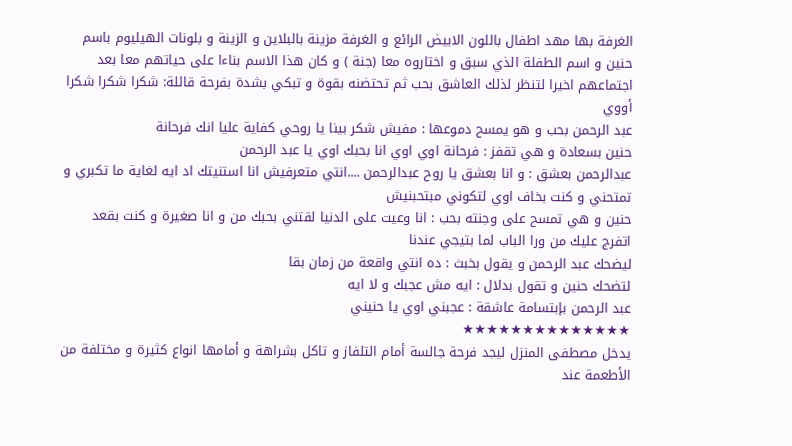الغرفة بها مهد اطفال باللون الابيض الرائع و الغرفة مزينة بالبلاين و الزينة و بلونات الهيليوم باسم حنين و اسم الطفلة الذي سبق و اختاروه معا (جنة ) و كان هذا الاسم بناءا على حياتهم معا بعد اجتماعهم اخيرا لتنظر لذلك العاشق بحب ثم تحتضنه بقوة و تبكي بشدة بفرحة قائلة: شكرا شكرا شكرا أووي
عبد الرحمن بحب و هو يمسح دموعها : مفيش شكر بينا يا روحي كفاية عليا انك فرحانة
حنين بسعادة و هي تقفز : فرحانة اوي اوي انا بحبك اوي يا عبد الرحمن
عبدالرحمن بعشق : و انا بعشق يا روح عبدالرحمن ....انتي متعرفيش انا استنيتك اد ايه لغاية ما تكبري و تمتحني و كنت بخاف اوي لتكوني مبتحبنيش
حنين و هي تمسح على وجنته بحب : انا وعيت على الدنيا لقتني بحبك من و انا صغيرة و كنت بقعد اتفرج عليك من ورا الباب لما بتيجي عندنا
ليضحك عبد الرحمن و يقول بخبث : ده انتي واقعة من زمان بقا
لتضحك حنين و تقول بدلال : ايه مش عجبك و لا ايه
عبد الرحمن بإبتسامة عاشقة : عجبني اوي يا حنيني
★★★★★★★★★★★★★★
يدخل مصطفى المنزل ليجد فرحة جالسة أمام التلفاز و تاكل بشراهة و أمامها انواع كثيرة و مختلفة من الأطعمة عند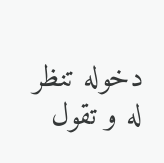دخوله تنظر له و تقول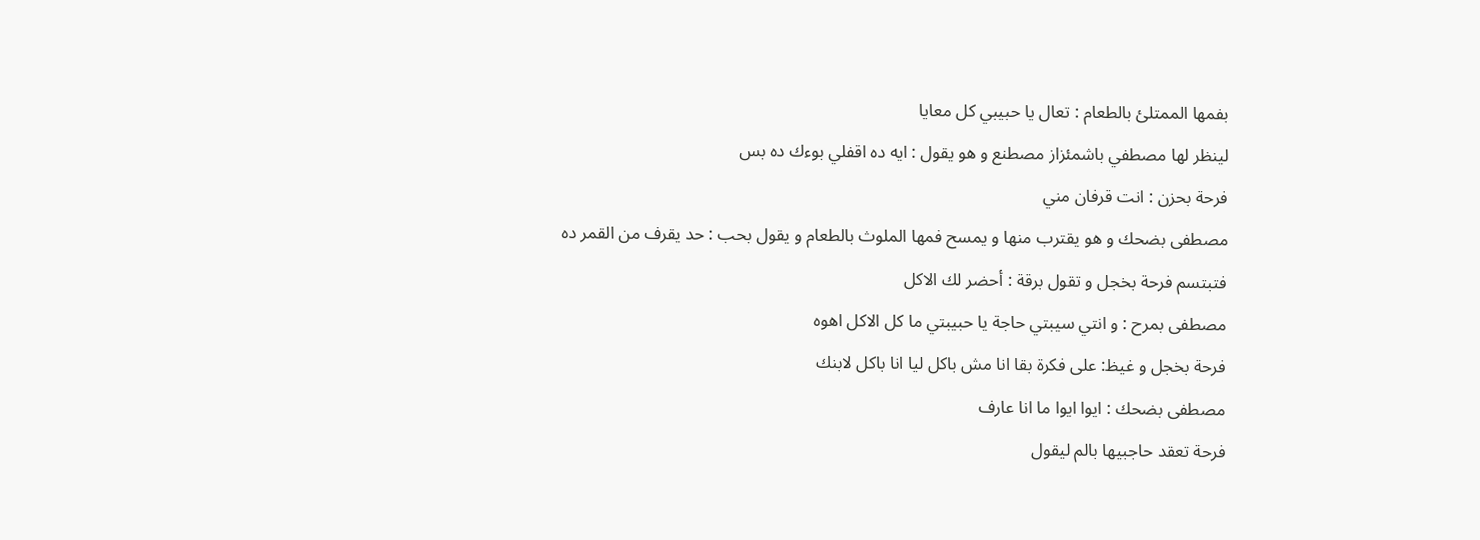بفمها الممتلئ بالطعام : تعال يا حبيبي كل معايا
لينظر لها مصطفي باشمئزاز مصطنع و هو يقول : ايه ده اقفلي بوءك ده بس
فرحة بحزن : انت قرفان مني
مصطفى بضحك و هو يقترب منها و يمسح فمها الملوث بالطعام و يقول بحب : حد يقرف من القمر ده
فتبتسم فرحة بخجل و تقول برقة : أحضر لك الاكل
مصطفى بمرح : و انتي سيبتي حاجة يا حبيبتي ما كل الاكل اهوه
فرحة بخجل و غيظ: على فكرة بقا انا مش باكل ليا انا باكل لابنك
مصطفى بضحك : ايوا ايوا ما انا عارف
فرحة تعقد حاجبيها بالم ليقول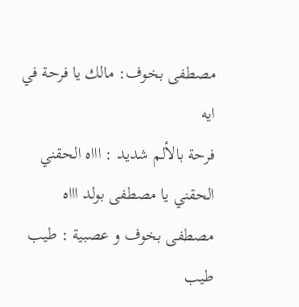مصطفى بخوف: مالك يا فرحة في ايه
فرحة بالألم شديد : اااه الحقني الحقني يا مصطفى بولد اااه
مصطفى بخوف و عصبية : طيب طيب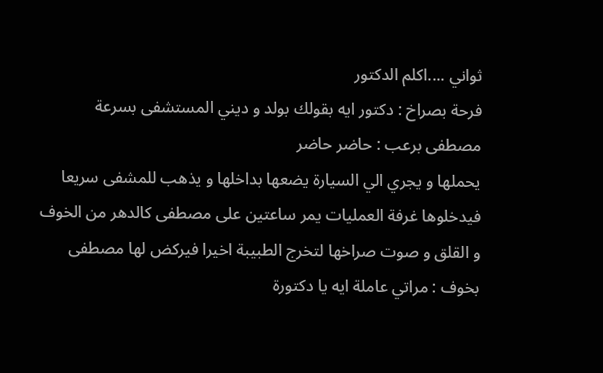ثواني ....اكلم الدكتور
فرحة بصراخ : دكتور ايه بقولك بولد و ديني المستشفى بسرعة
مصطفى برعب : حاضر حاضر
يحملها و يجري الي السيارة يضعها بداخلها و يذهب للمشفى سريعا فيدخلوها غرفة العمليات يمر ساعتين على مصطفى كالدهر من الخوف و القلق و صوت صراخها لتخرج الطبيبة اخيرا فيركض لها مصطفى بخوف : مراتي عاملة ايه يا دكتورة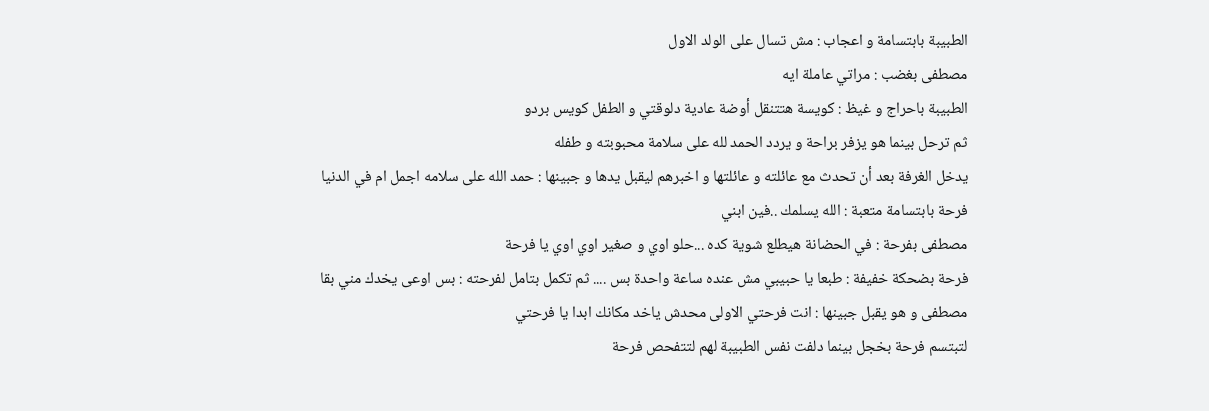الطبيبة بابتسامة و اعجاب : مش تسال على الولد الاول
مصطفى بغضب : مراتي عاملة ايه
الطبيبة باحراج و غيظ : كويسة هتتنقل أوضة عادية دلوقتي و الطفل كويس بردو
ثم ترحل بينما هو يزفر براحة و يردد الحمد لله على سلامة محبوبته و طفله
يدخل الغرفة بعد أن تحدث مع عائلته و عائلتها و اخبرهم ليقبل يدها و جبينها : حمد الله على سلامه اجمل ام في الدنيا
فرحة بابتسامة متعبة : الله يسلمك ..فين ابني
مصطفى بفرحة : في الحضانة هيطلع شوية كده ...حلو اوي و صغير اوي اوي يا فرحة
فرحة بضحكة خفيفة : طبعا يا حبيبي مش عنده ساعة واحدة بس .... ثم تكمل بتامل لفرحته : بس اوعى يخدك مني بقا
مصطفى و هو يقبل جبينها : انت فرحتي الاولى محدش ياخد مكانك ابدا يا فرحتي
لتبتسم فرحة بخجل بينما دلفت نفس الطبيبة لهم لتتفحص فرحة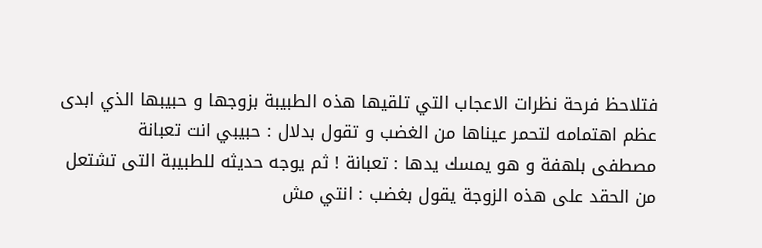فتلاحظ فرحة نظرات الاعجاب التي تلقيها هذه الطبيبة بزوجها و حبيبها الذي ابدى عظم اهتمامه لتحمر عيناها من الغضب و تقول بدلال : حبيبي انت تعبانة
مصطفى بلهفة و هو يمسك يدها : تعبانة ! ثم يوجه حديثه للطبيبة التى تشتعل من الحقد على هذه الزوجة يقول بغضب : انتي مش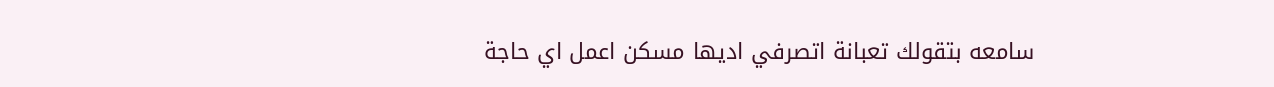سامعه بتقولك تعبانة اتصرفي اديها مسكن اعمل اي حاجة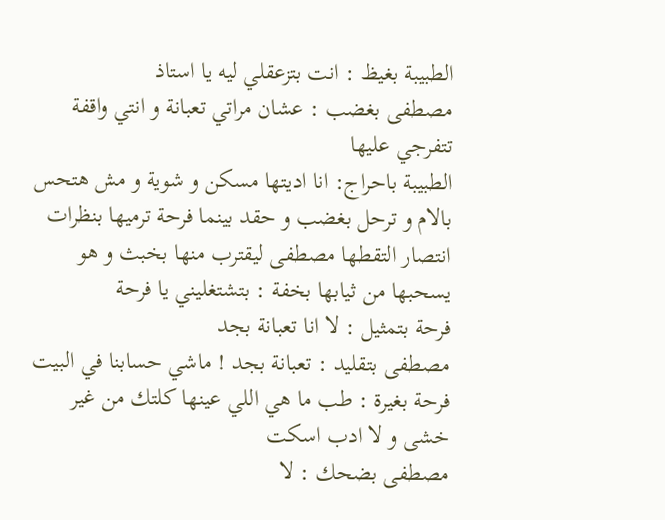الطبيبة بغيظ : انت بتزعقلي ليه يا استاذ
مصطفى بغضب : عشان مراتي تعبانة و انتي واقفة تتفرجي عليها
الطبيبة باحراج: انا اديتها مسكن و شوية و مش هتحس بالام و ترحل بغضب و حقد بينما فرحة ترميها بنظرات انتصار التقطها مصطفى ليقترب منها بخبث و هو يسحبها من ثيابها بخفة : بتشتغليني يا فرحة
فرحة بتمثيل : لا انا تعبانة بجد
مصطفى بتقليد : تعبانة بجد ! ماشي حسابنا في البيت
فرحة بغيرة : طب ما هي اللي عينها كلتك من غير خشى و لا ادب اسكت
مصطفى بضحك : لا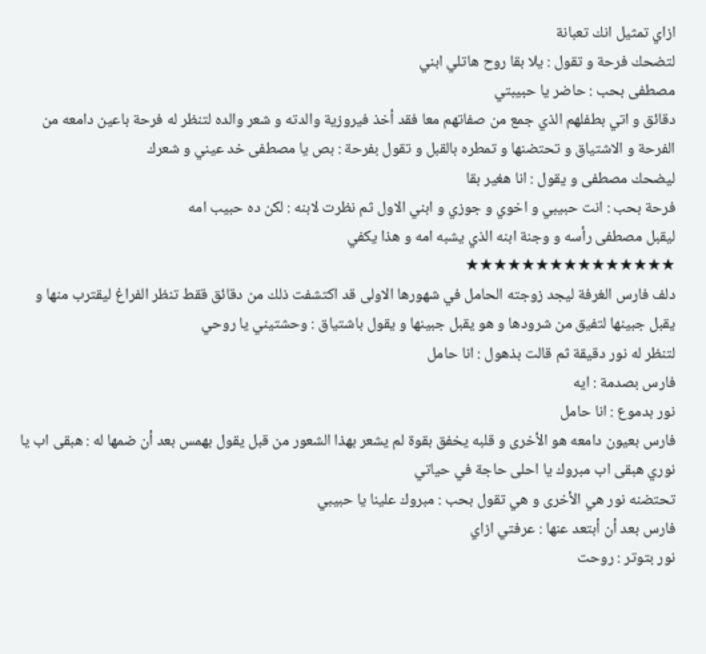ازاي تمثيل انك تعبانة
لتضحك فرحة و تقول : يلا بقا روح هاتلي ابني
مصطفى بحب : حاضر يا حبيبتي
دقائق و اتي بطفلهم الذي جمع من صفاتهم معا فقد أخذ فيروزية والدته و شعر والده لتنظر له فرحة باعين دامعه من الفرحة و الاشتياق و تحتضنها و تمطره بالقبل و تقول بفرحة : بص يا مصطفى خد عيني و شعرك
ليضحك مصطفى و يقول : انا هغير بقا
فرحة بحب : انت حبيبي و اخوي و جوزي و ابني الاول ثم نظرت لابنه : لكن ده حبيب امه
ليقبل مصطفى رأسه و وجنة ابنه الذي يشبه امه و هذا يكفي
★★★★★★★★★★★★★★★
دلف فارس الغرفة ليجد زوجته الحامل في شهورها الاولى قد اكتشفت ذلك من دقائق ققط تنظر الفراغ ليقترب منها و يقبل جبينها لتفيق من شرودها و هو يقبل جبينها و يقول باشتياق : وحشتيني يا روحي
لتنظر له نور دقيقة ثم قالت بذهول : انا حامل
فارس بصدمة : ايه
نور بدموع : انا حامل
فارس بعيون دامعه هو الأخرى و قلبه يخفق بقوة لم يشعر بهذا الشعور من قبل يقول بهمس بعد أن ضمها له : هبقى اب يا نوري هبقى اب مبروك يا احلى حاجة في حياتي
تحتضنه نور هي الأخرى و هي تقول بحب : مبروك علينا يا حبيبي
فارس بعد أن أبتعد عنها : عرفتي ازاي
نور بتوتر : روحت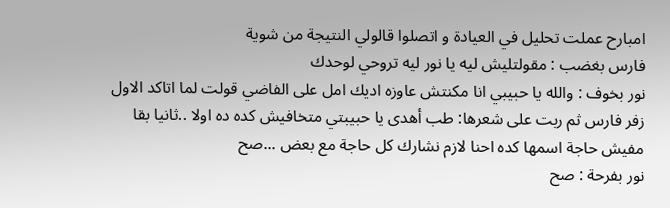امبارح عملت تحليل في العيادة و اتصلوا قالولي النتيجة من شوية
فارس بغضب : مقولتليش ليه يا نور ليه تروحي لوحدك
نور بخوف : والله يا حبيبي انا مكنتش عاوزه اديك امل على الفاضي قولت لما اتاكد الاول
زفر فارس ثم ربت على شعرها: طب أهدى يا حبيبتي متخافيش كده ده اولا ..ثانيا بقا مفيش حاجة اسمها كده احنا لازم نشارك كل حاجة مع بعض ...صح
نور بفرحة : صح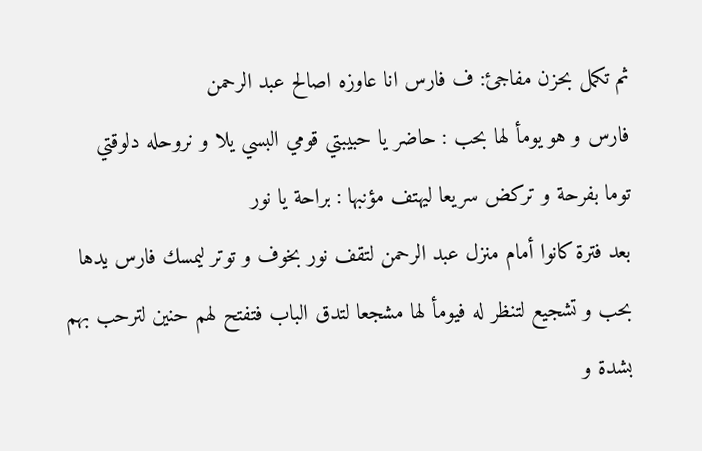ثم تكمل بحزن مفاجئ: ف فارس انا عاوزه اصالح عبد الرحمن
فارس و هو يومأ لها بحب : حاضر يا حبيبتي قومي البسي يلا و نروحله دلوقتي
توما بفرحة و تركض سريعا ليهتف مؤنبها : براحة يا نور
بعد فترة كانوا أمام منزل عبد الرحمن لتقف نور بخوف و توتر ليمسك فارس يدها بحب و تشجيع لتنظر له فيومأ لها مشجعا لتدق الباب فتفتح لهم حنين لترحب بهم بشدة و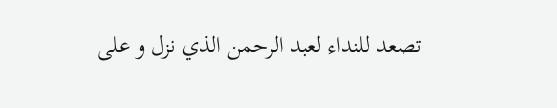تصعد للنداء لعبد الرحمن الذي نزل و على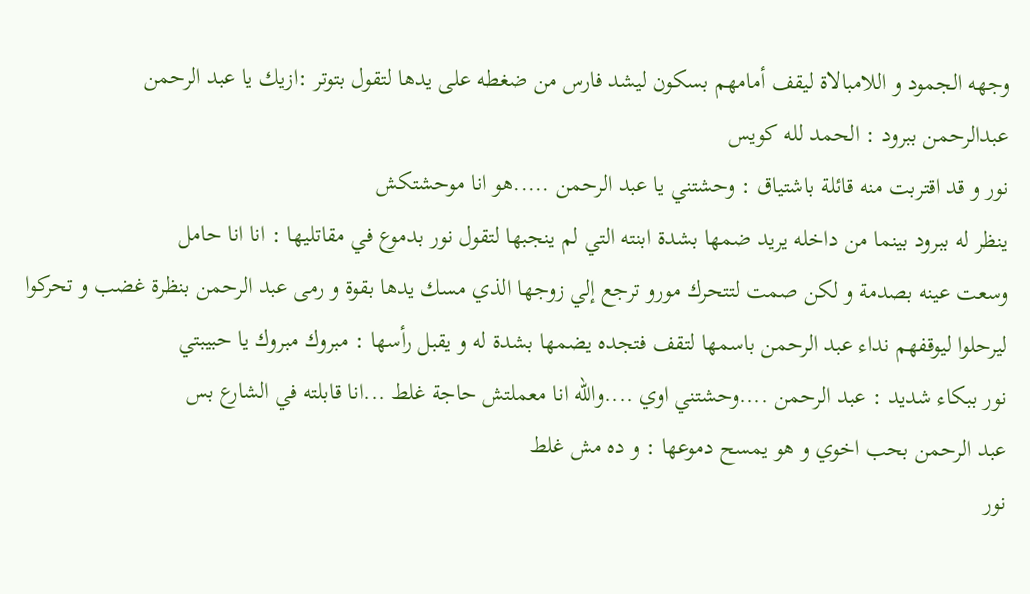وجهه الجمود و اللامبالاة ليقف أمامهم بسكون ليشد فارس من ضغطه على يدها لتقول بتوتر :ازيك يا عبد الرحمن
عبدالرحمن ببرود : الحمد لله كويس
نور و قد اقتربت منه قائلة باشتياق : وحشتني يا عبد الرحمن .....هو انا موحشتكش
ينظر له ببرود بينما من داخله يريد ضمها بشدة ابنته التي لم ينجبها لتقول نور بدموع في مقاتليها : انا انا حامل
وسعت عينه بصدمة و لكن صمت لتتحرك مورو ترجع إلي زوجها الذي مسك يدها بقوة و رمى عبد الرحمن بنظرة غضب و تحركوا ليرحلوا ليوقفهم نداء عبد الرحمن باسمها لتقف فتجده يضمها بشدة له و يقبل رأسها : مبروك مبروك يا حبيبتي
نور ببكاء شديد : عبد الرحمن ....وحشتني اوي ....والله انا معملتش حاجة غلط ...انا قابلته في الشارع بس
عبد الرحمن بحب اخوي و هو يمسح دموعها : و ده مش غلط
نور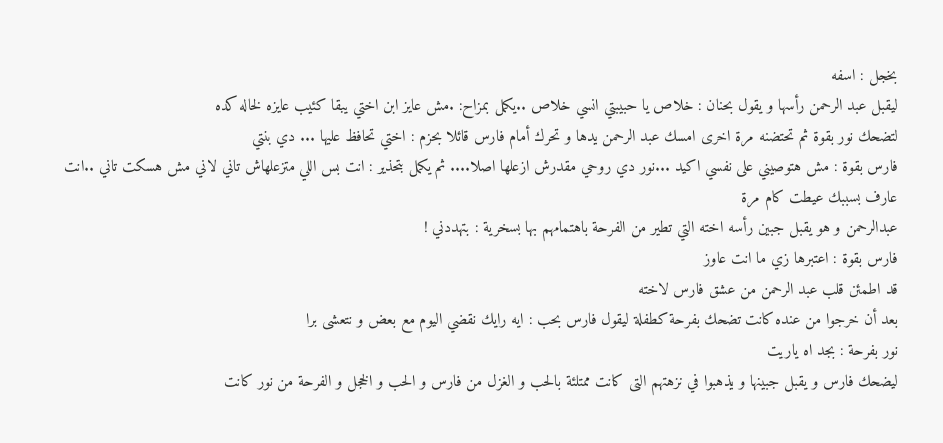بخجل : اسفه
ليقبل عبد الرحمن رأسها و يقول بحنان : خلاص يا حبيبتي انسي خلاص ..يكمل بمزاح: .مش عايز ابن اختي يبقا كئيب عايزه لخاله كده
لتضحك نور بقوة ثم تحتضنه مرة اخرى امسك عبد الرحمن يدها و تحرك أمام فارس قائلا بحزم : اختي تحافظ عليها ... دي بنتي
فارس بقوة : مش هتوصيني على نفسي اكيد ...نور دي روحي مقدرش ازعلها اصلا.... ثم يكمل بتحذير : انت بس اللي متزعلهاش تاني لاني مش هسكت تاني ..انت عارف بسببك عيطت كام مرة
عبدالرحمن و هو يقبل جبين رأسه اخته التي تطير من الفرحة باهتمامهم بها بسخرية : بتهددني !
فارس بقوة : اعتبرها زي ما انت عاوز
قد اطمئن قلب عبد الرحمن من عشق فارس لاخته
بعد أن خرجوا من عنده كانت تضحك بفرحة كطفلة ليقول فارس بحب : ايه رايك نقضي اليوم مع بعض و نتعشى برا
نور بفرحة : بجد اه ياريت
ليضحك فارس و يقبل جبينها و يذهبوا في نزهتهم التى كانت ممتلئة بالحب و الغزل من فارس و الحب و الخجل و الفرحة من نور كانت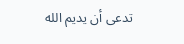تدعى أن يديم الله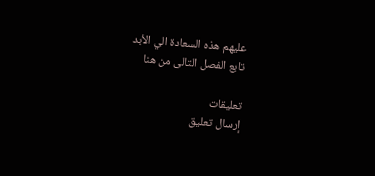عليهم هذه السعادة الي الأبد
تابع الفصل التالى من هنا

تعليقات
إرسال تعليق